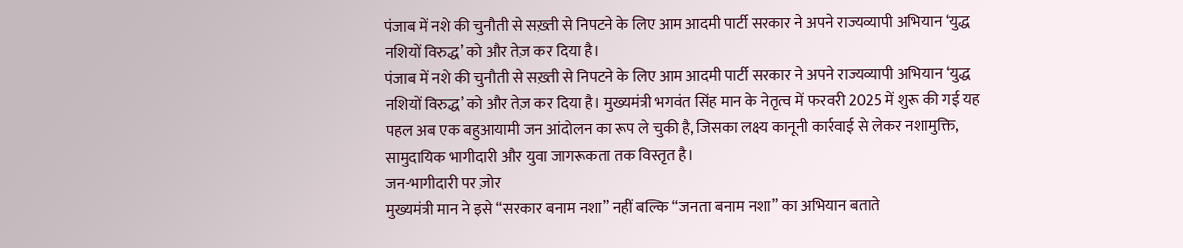पंजाब में नशे की चुनौती से सख़्ती से निपटने के लिए आम आदमी पार्टी सरकार ने अपने राज्यव्यापी अभियान ‘युद्ध नशियों विरुद्ध’ को और तेज़ कर दिया है।
पंजाब में नशे की चुनौती से सख़्ती से निपटने के लिए आम आदमी पार्टी सरकार ने अपने राज्यव्यापी अभियान ‘युद्ध नशियों विरुद्ध’ को और तेज़ कर दिया है। मुख्यमंत्री भगवंत सिंह मान के नेतृत्व में फरवरी 2025 में शुरू की गई यह पहल अब एक बहुआयामी जन आंदोलन का रूप ले चुकी है, जिसका लक्ष्य कानूनी कार्रवाई से लेकर नशामुक्ति, सामुदायिक भागीदारी और युवा जागरूकता तक विस्तृत है।
जन-भागीदारी पर ज़ोर
मुख्यमंत्री मान ने इसे “सरकार बनाम नशा” नहीं बल्कि “जनता बनाम नशा” का अभियान बताते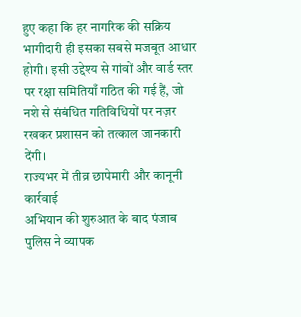हुए कहा कि हर नागरिक की सक्रिय भागीदारी ही इसका सबसे मजबूत आधार होगी। इसी उद्देश्य से गांवों और वार्ड स्तर पर रक्षा समितियाँ गठित की गई हैं, जो नशे से संबंधित गतिविधियों पर नज़र रखकर प्रशासन को तत्काल जानकारी देंगी।
राज्यभर में तीव्र छापेमारी और कानूनी कार्रवाई
अभियान की शुरुआत के बाद पंजाब पुलिस ने व्यापक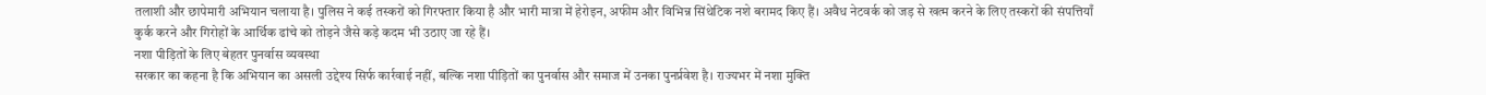तलाशी और छापेमारी अभियान चलाया है। पुलिस ने कई तस्करों को गिरफ्तार किया है और भारी मात्रा में हेरोइन, अफीम और विभिन्न सिंथेटिक नशे बरामद किए हैं। अवैध नेटवर्क को जड़ से खत्म करने के लिए तस्करों की संपत्तियाँ कुर्क करने और गिरोहों के आर्थिक ढांचे को तोड़ने जैसे कड़े कदम भी उठाए जा रहे हैं।
नशा पीड़ितों के लिए बेहतर पुनर्वास व्यवस्था
सरकार का कहना है कि अभियान का असली उद्देश्य सिर्फ कार्रवाई नहीं, बल्कि नशा पीड़ितों का पुनर्वास और समाज में उनका पुनर्प्रवेश है। राज्यभर में नशा मुक्ति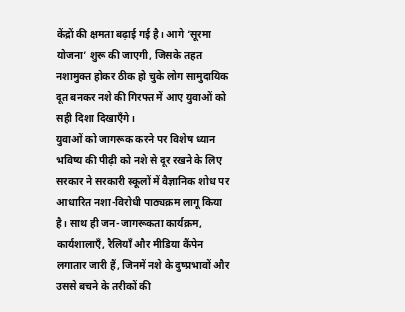केंद्रों की क्षमता बढ़ाई गई है। आगे ‘सूरमा योजना’ शुरू की जाएगी, जिसके तहत नशामुक्त होकर ठीक हो चुके लोग सामुदायिक दूत बनकर नशे की गिरफ्त में आए युवाओं को सही दिशा दिखाएँगे।
युवाओं को जागरूक करने पर विशेष ध्यान
भविष्य की पीढ़ी को नशे से दूर रखने के लिए सरकार ने सरकारी स्कूलों में वैज्ञानिक शोध पर आधारित नशा-विरोधी पाठ्यक्रम लागू किया है। साथ ही जन-जागरूकता कार्यक्रम, कार्यशालाएँ, रैलियाँ और मीडिया कैंपेन लगातार जारी हैं, जिनमें नशे के दुष्प्रभावों और उससे बचने के तरीकों की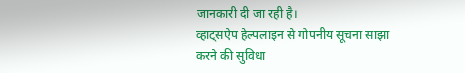जानकारी दी जा रही है।
व्हाट्सऐप हेल्पलाइन से गोपनीय सूचना साझा करने की सुविधा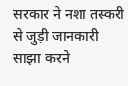सरकार ने नशा तस्करी से जुड़ी जानकारी साझा करने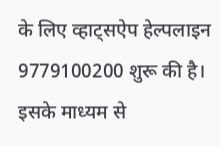के लिए व्हाट्सऐप हेल्पलाइन 9779100200 शुरू की है। इसके माध्यम से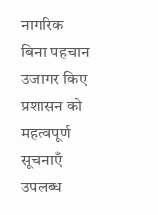नागरिक बिना पहचान उजागर किए प्रशासन को महत्वपूर्ण सूचनाएँ उपलब्ध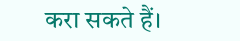करा सकते हैं।